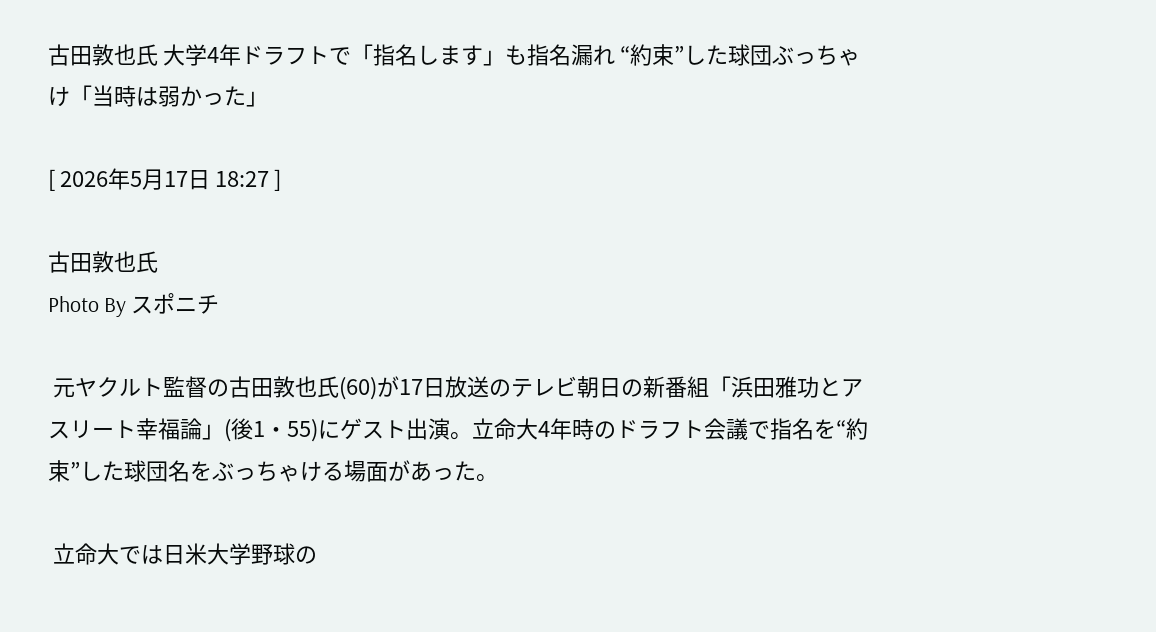古田敦也氏 大学4年ドラフトで「指名します」も指名漏れ “約束”した球団ぶっちゃけ「当時は弱かった」

[ 2026年5月17日 18:27 ]

古田敦也氏
Photo By スポニチ

 元ヤクルト監督の古田敦也氏(60)が17日放送のテレビ朝日の新番組「浜田雅功とアスリート幸福論」(後1・55)にゲスト出演。立命大4年時のドラフト会議で指名を“約束”した球団名をぶっちゃける場面があった。

 立命大では日米大学野球の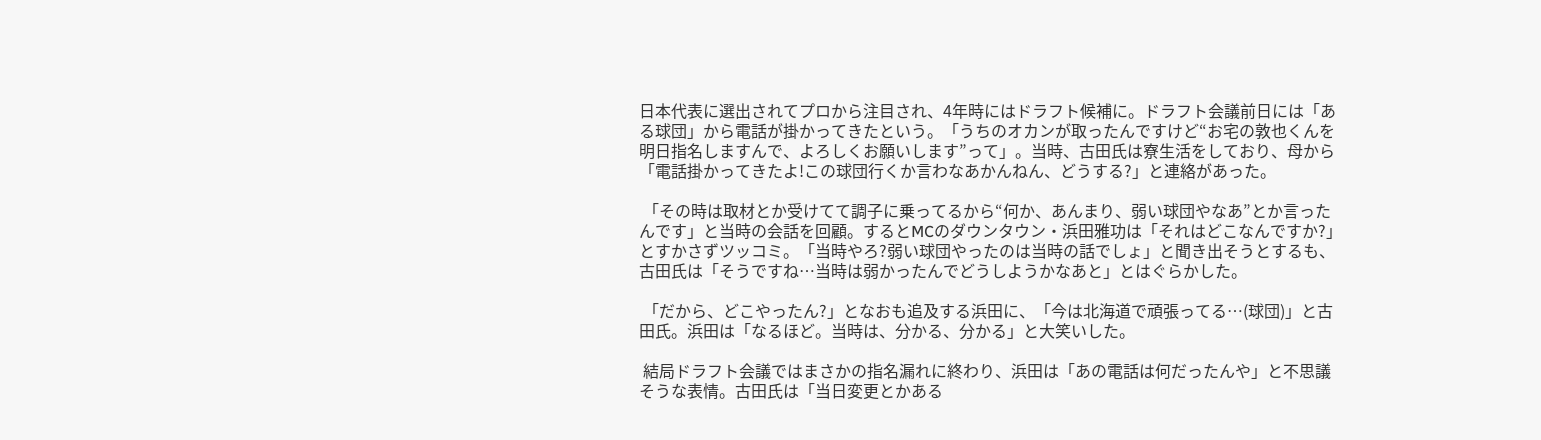日本代表に選出されてプロから注目され、4年時にはドラフト候補に。ドラフト会議前日には「ある球団」から電話が掛かってきたという。「うちのオカンが取ったんですけど“お宅の敦也くんを明日指名しますんで、よろしくお願いします”って」。当時、古田氏は寮生活をしており、母から「電話掛かってきたよ!この球団行くか言わなあかんねん、どうする?」と連絡があった。

 「その時は取材とか受けてて調子に乗ってるから“何か、あんまり、弱い球団やなあ”とか言ったんです」と当時の会話を回顧。するとMCのダウンタウン・浜田雅功は「それはどこなんですか?」とすかさずツッコミ。「当時やろ?弱い球団やったのは当時の話でしょ」と聞き出そうとするも、古田氏は「そうですね…当時は弱かったんでどうしようかなあと」とはぐらかした。

 「だから、どこやったん?」となおも追及する浜田に、「今は北海道で頑張ってる…(球団)」と古田氏。浜田は「なるほど。当時は、分かる、分かる」と大笑いした。

 結局ドラフト会議ではまさかの指名漏れに終わり、浜田は「あの電話は何だったんや」と不思議そうな表情。古田氏は「当日変更とかある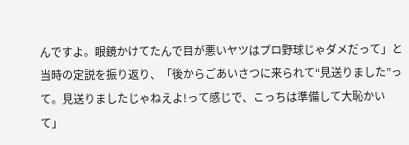んですよ。眼鏡かけてたんで目が悪いヤツはプロ野球じゃダメだって」と当時の定説を振り返り、「後からごあいさつに来られて“見送りました”って。見送りましたじゃねえよ!って感じで、こっちは準備して大恥かいて」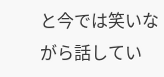と今では笑いながら話してい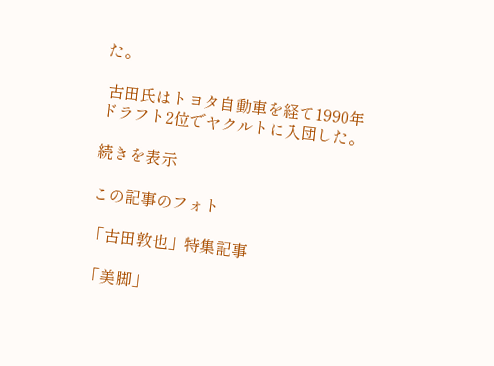た。

 古田氏はトヨタ自動車を経て1990年ドラフト2位でヤクルトに入団した。

続きを表示

この記事のフォト

「古田敦也」特集記事

「美脚」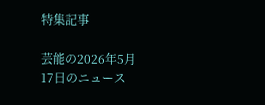特集記事

芸能の2026年5月17日のニュース